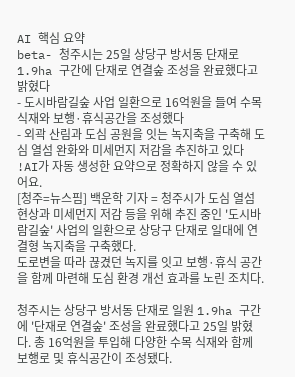AI 핵심 요약
beta- 청주시는 25일 상당구 방서동 단재로 1.9ha 구간에 단재로 연결숲 조성을 완료했다고 밝혔다
- 도시바람길숲 사업 일환으로 16억원을 들여 수목 식재와 보행·휴식공간을 조성했다
- 외곽 산림과 도심 공원을 잇는 녹지축을 구축해 도심 열섬 완화와 미세먼지 저감을 추진하고 있다
!AI가 자동 생성한 요약으로 정확하지 않을 수 있어요.
[청주=뉴스핌] 백운학 기자 = 청주시가 도심 열섬 현상과 미세먼지 저감 등을 위해 추진 중인 '도시바람길숲' 사업의 일환으로 상당구 단재로 일대에 연결형 녹지축을 구축했다.
도로변을 따라 끊겼던 녹지를 잇고 보행·휴식 공간을 함께 마련해 도심 환경 개선 효과를 노린 조치다.

청주시는 상당구 방서동 단재로 일원 1.9ha 구간에 '단재로 연결숲' 조성을 완료했다고 25일 밝혔다. 총 16억원을 투입해 다양한 수목 식재와 함께 보행로 및 휴식공간이 조성됐다.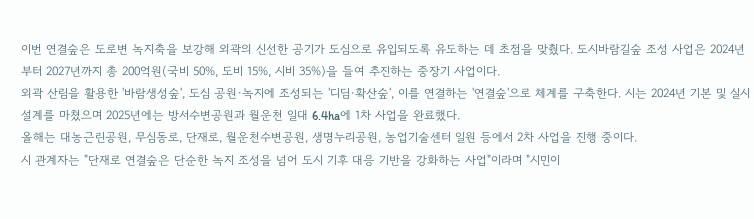이번 연결숲은 도로변 녹지축을 보강해 외곽의 신선한 공기가 도심으로 유입되도록 유도하는 데 초점을 맞췄다. 도시바람길숲 조성 사업은 2024년부터 2027년까지 총 200억원(국비 50%, 도비 15%, 시비 35%)을 들여 추진하는 중장기 사업이다.
외곽 산림을 활용한 '바람생성숲', 도심 공원·녹지에 조성되는 '디딤·확산숲', 이를 연결하는 '연결숲'으로 체계를 구축한다. 시는 2024년 기본 및 실시 설계를 마쳤으며 2025년에는 방서수변공원과 월운천 일대 6.4ha에 1차 사업을 완료했다.
올해는 대농근린공원, 무심동로, 단재로, 월운천수변공원, 생명누리공원, 농업기술센터 일원 등에서 2차 사업을 진행 중이다.
시 관계자는 "단재로 연결숲은 단순한 녹지 조성을 넘어 도시 기후 대응 기반을 강화하는 사업"이라며 "시민이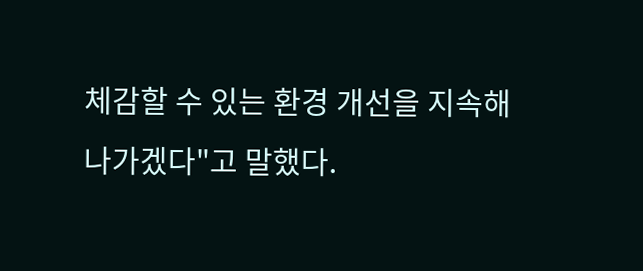체감할 수 있는 환경 개선을 지속해 나가겠다"고 말했다.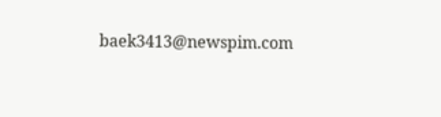baek3413@newspim.com